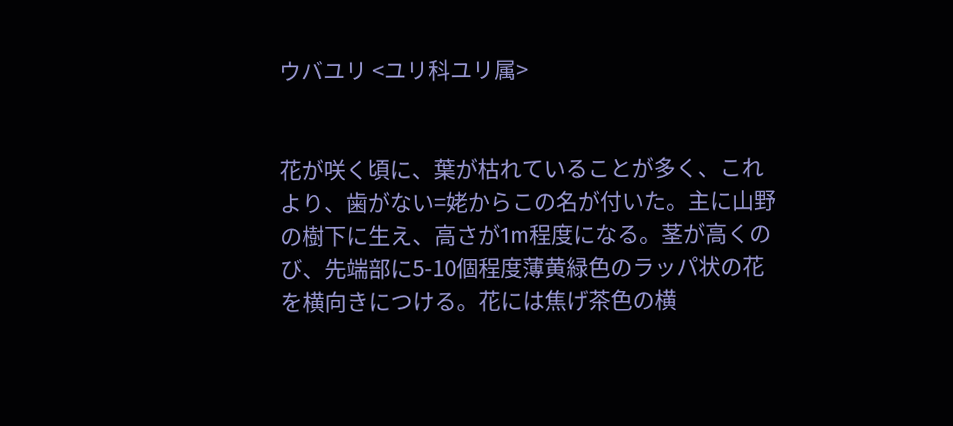ウバユリ <ユリ科ユリ属>


花が咲く頃に、葉が枯れていることが多く、これより、歯がない=姥からこの名が付いた。主に山野の樹下に生え、高さが1m程度になる。茎が高くのび、先端部に5-10個程度薄黄緑色のラッパ状の花を横向きにつける。花には焦げ茶色の横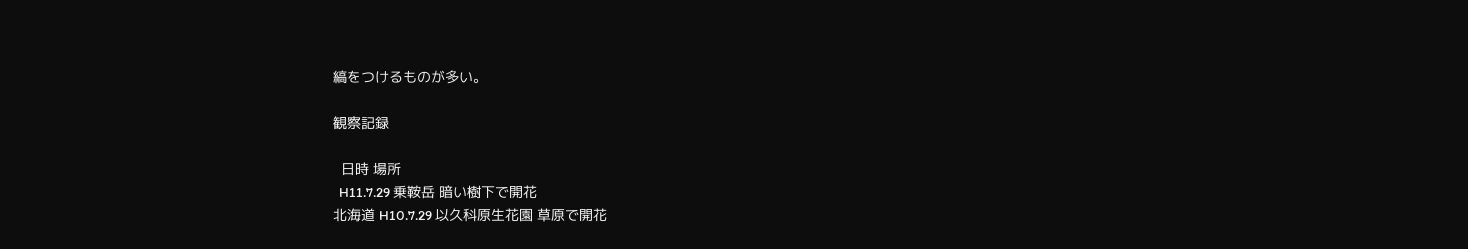縞をつけるものが多い。

観察記録

  日時 場所
  H11.7.29 乗鞍岳 暗い樹下で開花
北海道 H10.7.29 以久科原生花園 草原で開花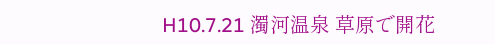H10.7.21 濁河温泉 草原で開花